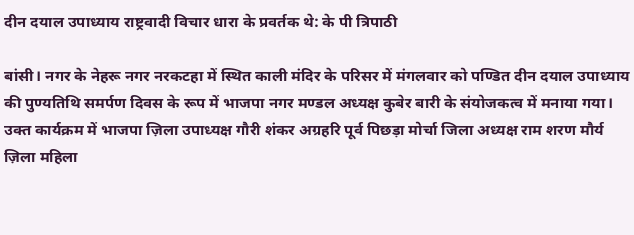दीन दयाल उपाध्याय राष्ट्रवादी विचार धारा के प्रवर्तक थे: के पी त्रिपाठी

बांसी। नगर के नेहरू नगर नरकटहा में स्थित काली मंदिर के परिसर में मंगलवार को पण्डित दीन दयाल उपाध्याय की पुण्यतिथि समर्पण दिवस के रूप में भाजपा नगर मण्डल अध्यक्ष कुबेर बारी के संयोजकत्व में मनाया गया। उक्त कार्यक्रम में भाजपा ज़िला उपाध्यक्ष गौरी शंकर अग्रहरि पूर्व पिछड़ा मोर्चा जिला अध्यक्ष राम शरण मौर्य ज़िला महिला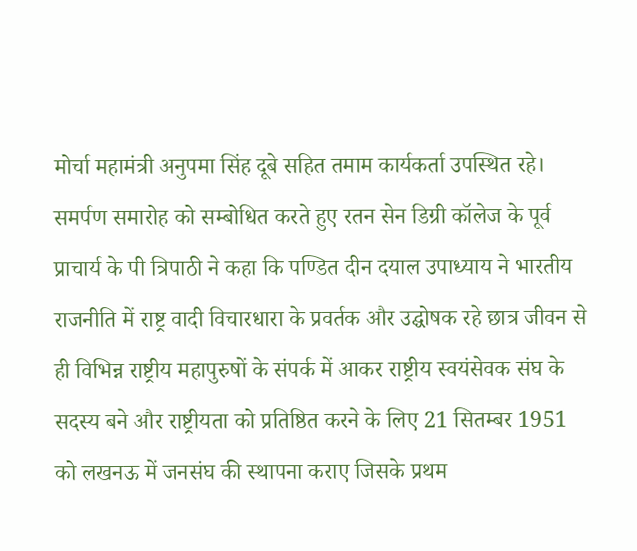मोर्चा महामंत्री अनुपमा सिंह दूबे सहित तमाम कार्यकर्ता उपस्थित रहे। समर्पण समारोह को सम्बोधित करते हुए रतन सेन डिग्री कॉलेज के पूर्व प्राचार्य के पी त्रिपाठी ने कहा कि पण्डित दीन दयाल उपाध्याय ने भारतीय राजनीति में राष्ट्र वादी विचारधारा के प्रवर्तक और उद्घोषक रहे छात्र जीवन से ही विभिन्न राष्ट्रीय महापुरुषों के संपर्क में आकर राष्ट्रीय स्वयंसेवक संघ के सदस्य बने और राष्ट्रीयता को प्रतिष्ठित करने के लिए 21 सितम्बर 1951 को लखनऊ में जनसंघ की स्थापना कराए जिसके प्रथम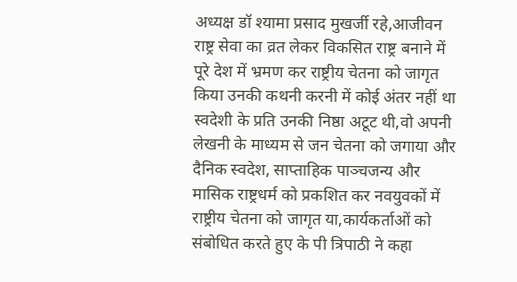अध्यक्ष डॉ श्यामा प्रसाद मुखर्जी रहे,आजीवन राष्ट्र सेवा का व्रत लेकर विकसित राष्ट्र बनाने में पूरे देश में भ्रमण कर राष्ट्रीय चेतना को जागृत किया उनकी कथनी करनी में कोई अंतर नहीं था स्वदेशी के प्रति उनकी निष्ठा अटूट थी,वो अपनी लेखनी के माध्यम से जन चेतना को जगाया और दैनिक स्वदेश, साप्ताहिक पाञ्चजन्य और मासिक राष्ट्रधर्म को प्रकशित कर नवयुवकों में राष्ट्रीय चेतना को जागृत या,कार्यकर्ताओं को संबोधित करते हुए के पी त्रिपाठी ने कहा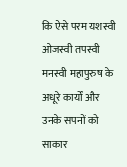कि ऐसे परम यशस्वी ओजस्वी तपस्वी मनस्वी महापुरुष के अधूरे कार्यों और उनके सपनों को साकार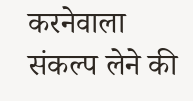करनेवाला संकल्प लेने की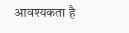आवश्यकता है